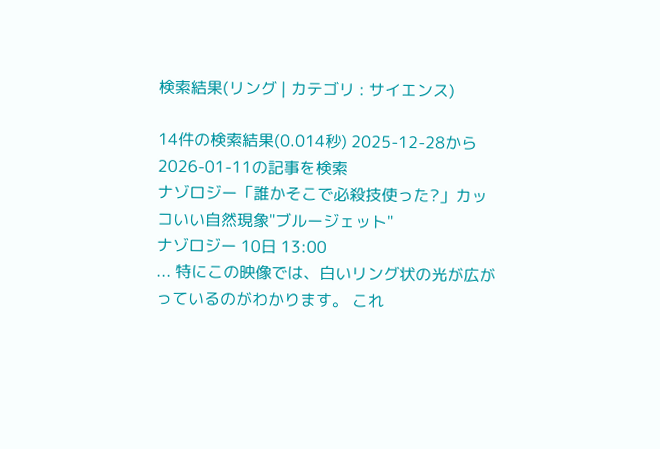検索結果(リング | カテゴリ : サイエンス)

14件の検索結果(0.014秒) 2025-12-28から2026-01-11の記事を検索
ナゾロジー「誰かそこで必殺技使った?」カッコいい自然現象"ブルージェット"
ナゾロジー 10日 13:00
... 特にこの映像では、白いリング状の光が広がっているのがわかります。 これ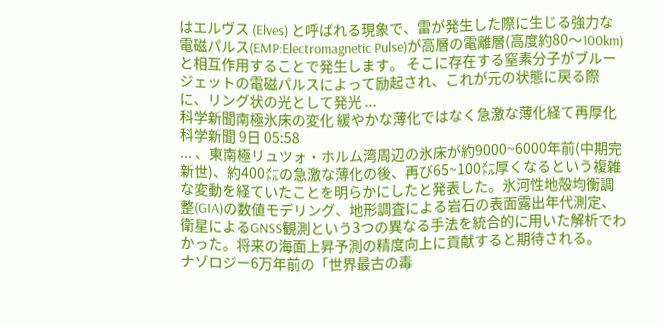はエルヴス (Elves) と呼ばれる現象で、雷が発生した際に生じる強力な電磁パルス(EMP:Electromagnetic Pulse)が高層の電離層(高度約80〜100km)と相互作用することで発生します。 そこに存在する窒素分子がブルージェットの電磁パルスによって励起され、これが元の状態に戻る際に、リング状の光として発光 ...
科学新聞南極氷床の変化 緩やかな薄化ではなく急激な薄化経て再厚化
科学新聞 9日 05:58
... 、東南極リュツォ・ホルム湾周辺の氷床が約9000~6000年前(中期完新世)、約400㍍の急激な薄化の後、再び65~100㍍厚くなるという複雑な変動を経ていたことを明らかにしたと発表した。氷河性地殻均衡調整(GIA)の数値モデリング、地形調査による岩石の表面露出年代測定、衛星によるGNSS観測という3つの異なる手法を統合的に用いた解析でわかった。将来の海面上昇予測の精度向上に貢献すると期待される。
ナゾロジー6万年前の「世界最古の毒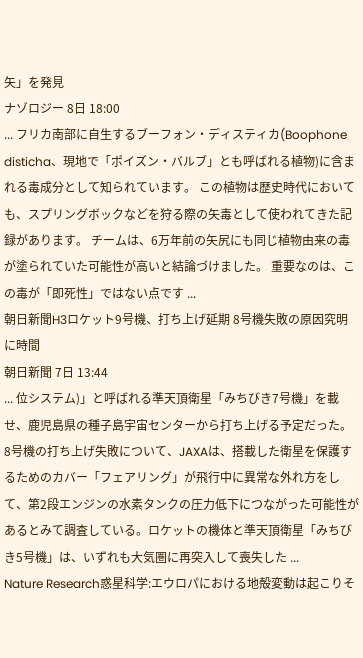矢」を発見
ナゾロジー 8日 18:00
... フリカ南部に自生するブーフォン・ディスティカ(Boophone disticha、現地で「ポイズン・バルブ」とも呼ばれる植物)に含まれる毒成分として知られています。 この植物は歴史時代においても、スプリングボックなどを狩る際の矢毒として使われてきた記録があります。 チームは、6万年前の矢尻にも同じ植物由来の毒が塗られていた可能性が高いと結論づけました。 重要なのは、この毒が「即死性」ではない点です ...
朝日新聞H3ロケット9号機、打ち上げ延期 8号機失敗の原因究明に時間
朝日新聞 7日 13:44
... 位システム)」と呼ばれる準天頂衛星「みちびき7号機」を載せ、鹿児島県の種子島宇宙センターから打ち上げる予定だった。 8号機の打ち上げ失敗について、JAXAは、搭載した衛星を保護するためのカバー「フェアリング」が飛行中に異常な外れ方をして、第2段エンジンの水素タンクの圧力低下につながった可能性があるとみて調査している。ロケットの機体と準天頂衛星「みちびき5号機」は、いずれも大気圏に再突入して喪失した ...
Nature Research惑星科学:エウロパにおける地殻変動は起こりそ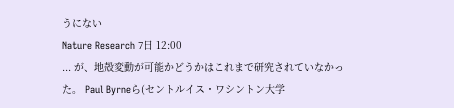うにない
Nature Research 7日 12:00
... が、地殻変動が可能かどうかはこれまで研究されていなかった。 Paul Byrneら(セントルイス・ワシントン大学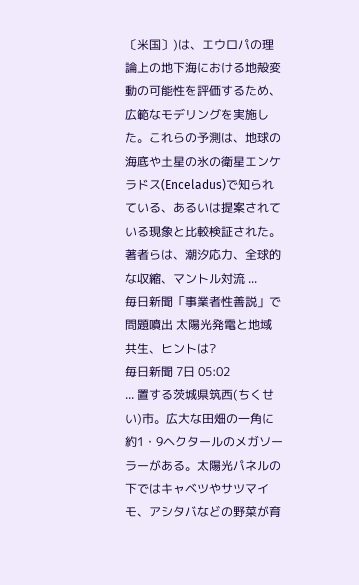〔米国〕)は、エウロパの理論上の地下海における地殻変動の可能性を評価するため、広範なモデリングを実施した。これらの予測は、地球の海底や土星の氷の衛星エンケラドス(Enceladus)で知られている、あるいは提案されている現象と比較検証された。著者らは、潮汐応力、全球的な収縮、マントル対流 ...
毎日新聞「事業者性善説」で問題噴出 太陽光発電と地域共生、ヒントは?
毎日新聞 7日 05:02
... 置する茨城県筑西(ちくせい)市。広大な田畑の一角に約1・9ヘクタールのメガソーラーがある。太陽光パネルの下ではキャベツやサツマイモ、アシタバなどの野菜が育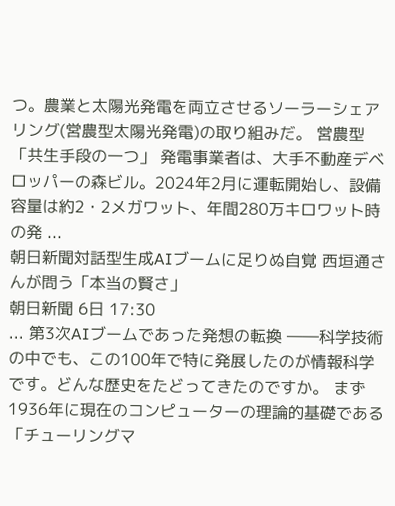つ。農業と太陽光発電を両立させるソーラーシェアリング(営農型太陽光発電)の取り組みだ。 営農型「共生手段の一つ」 発電事業者は、大手不動産デベロッパーの森ビル。2024年2月に運転開始し、設備容量は約2・2メガワット、年間280万キロワット時の発 ...
朝日新聞対話型生成AIブームに足りぬ自覚 西垣通さんが問う「本当の賢さ」
朝日新聞 6日 17:30
... 第3次AIブームであった発想の転換 ――科学技術の中でも、この100年で特に発展したのが情報科学です。どんな歴史をたどってきたのですか。 まず1936年に現在のコンピューターの理論的基礎である「チューリングマ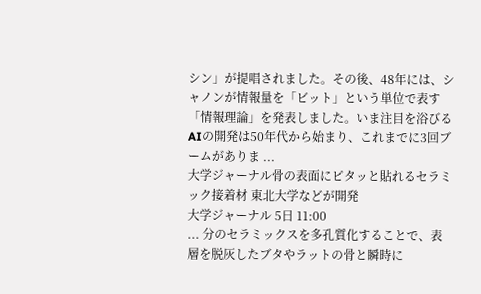シン」が提唱されました。その後、48年には、シャノンが情報量を「ビット」という単位で表す「情報理論」を発表しました。いま注目を浴びるAIの開発は50年代から始まり、これまでに3回ブームがありま ...
大学ジャーナル骨の表面にピタッと貼れるセラミック接着材 東北大学などが開発
大学ジャーナル 5日 11:00
... 分のセラミックスを多孔質化することで、表層を脱灰したブタやラットの骨と瞬時に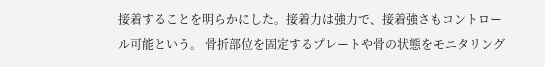接着することを明らかにした。接着力は強力で、接着強さもコントロール可能という。 骨折部位を固定するプレートや骨の状態をモニタリング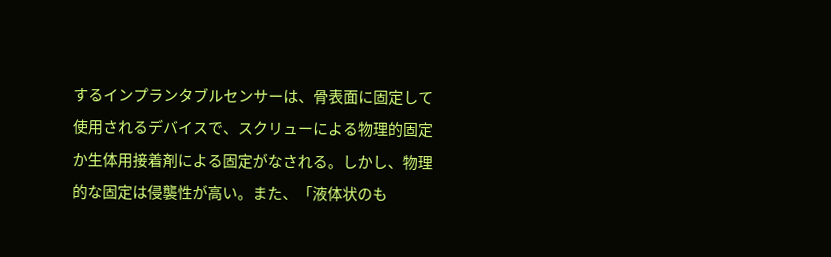するインプランタブルセンサーは、骨表面に固定して使用されるデバイスで、スクリューによる物理的固定か生体用接着剤による固定がなされる。しかし、物理的な固定は侵襲性が高い。また、「液体状のも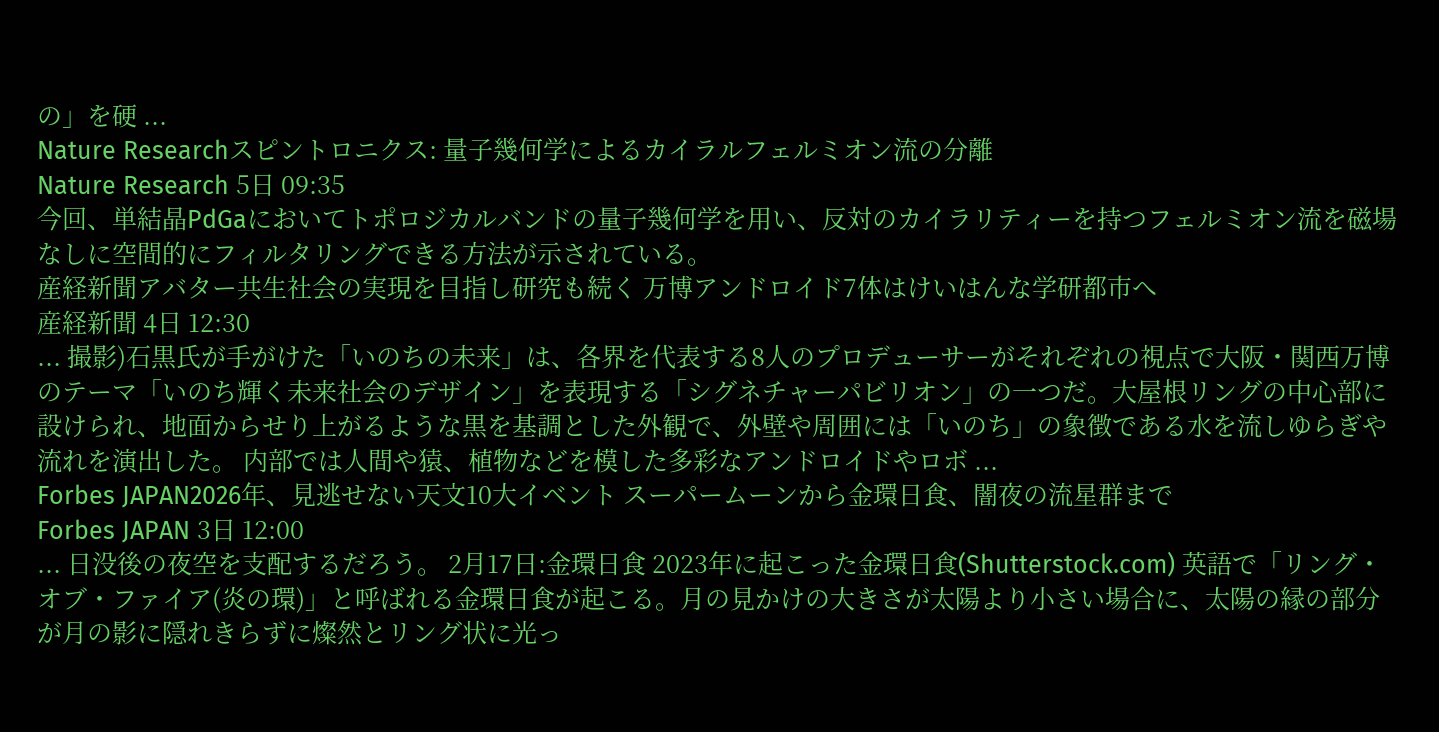の」を硬 ...
Nature Researchスピントロニクス: 量子幾何学によるカイラルフェルミオン流の分離
Nature Research 5日 09:35
今回、単結晶PdGaにおいてトポロジカルバンドの量子幾何学を用い、反対のカイラリティーを持つフェルミオン流を磁場なしに空間的にフィルタリングできる方法が示されている。
産経新聞アバター共生社会の実現を目指し研究も続く 万博アンドロイド7体はけいはんな学研都市へ
産経新聞 4日 12:30
... 撮影)石黒氏が手がけた「いのちの未来」は、各界を代表する8人のプロデューサーがそれぞれの視点で大阪・関西万博のテーマ「いのち輝く未来社会のデザイン」を表現する「シグネチャーパビリオン」の一つだ。大屋根リングの中心部に設けられ、地面からせり上がるような黒を基調とした外観で、外壁や周囲には「いのち」の象徴である水を流しゆらぎや流れを演出した。 内部では人間や猿、植物などを模した多彩なアンドロイドやロボ ...
Forbes JAPAN2026年、見逃せない天文10大イベント スーパームーンから金環日食、闇夜の流星群まで
Forbes JAPAN 3日 12:00
... 日没後の夜空を支配するだろう。 2月17日:金環日食 2023年に起こった金環日食(Shutterstock.com) 英語で「リング・オブ・ファイア(炎の環)」と呼ばれる金環日食が起こる。月の見かけの大きさが太陽より小さい場合に、太陽の縁の部分が月の影に隠れきらずに燦然とリング状に光っ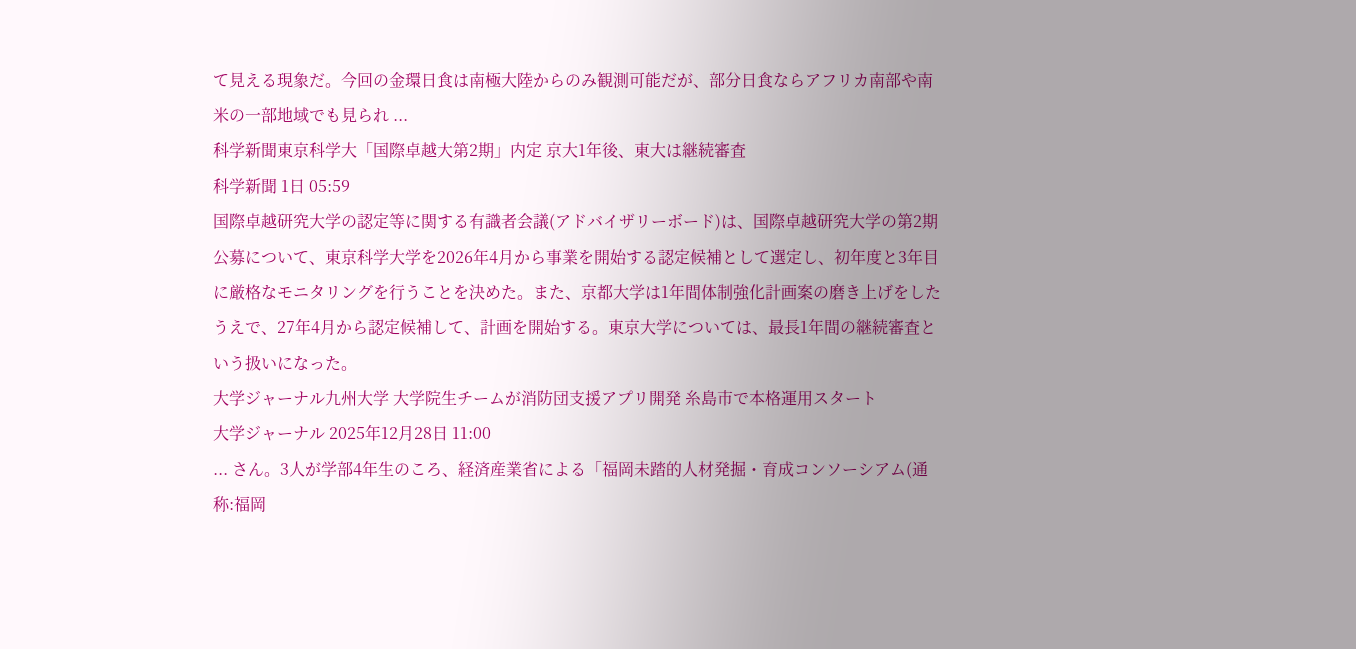て見える現象だ。今回の金環日食は南極大陸からのみ観測可能だが、部分日食ならアフリカ南部や南米の一部地域でも見られ ...
科学新聞東京科学大「国際卓越大第2期」内定 京大1年後、東大は継続審査
科学新聞 1日 05:59
国際卓越研究大学の認定等に関する有識者会議(アドバイザリーボード)は、国際卓越研究大学の第2期公募について、東京科学大学を2026年4月から事業を開始する認定候補として選定し、初年度と3年目に厳格なモニタリングを行うことを決めた。また、京都大学は1年間体制強化計画案の磨き上げをしたうえで、27年4月から認定候補して、計画を開始する。東京大学については、最長1年間の継続審査という扱いになった。
大学ジャーナル九州大学 大学院生チームが消防団支援アプリ開発 糸島市で本格運用スタート
大学ジャーナル 2025年12月28日 11:00
... さん。3人が学部4年生のころ、経済産業省による「福岡未踏的人材発掘・育成コンソーシアム(通称:福岡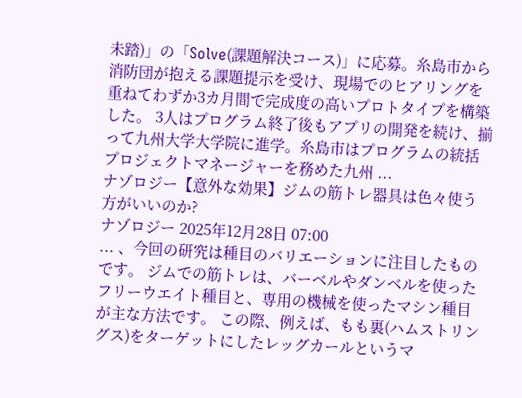未踏)」の「Solve(課題解決コース)」に応募。糸島市から消防団が抱える課題提示を受け、現場でのヒアリングを重ねてわずか3カ月間で完成度の高いプロトタイプを構築した。 3人はプログラム終了後もアプリの開発を続け、揃って九州大学大学院に進学。糸島市はプログラムの統括プロジェクトマネージャーを務めた九州 ...
ナゾロジー【意外な効果】ジムの筋トレ器具は色々使う方がいいのか?
ナゾロジー 2025年12月28日 07:00
... 、今回の研究は種目のバリエーションに注目したものです。 ジムでの筋トレは、バーベルやダンベルを使ったフリーウエイト種目と、専用の機械を使ったマシン種目が主な方法です。 この際、例えば、もも裏(ハムストリングス)をターゲットにしたレッグカールというマ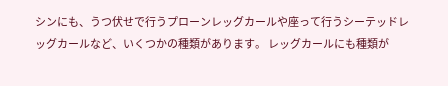シンにも、うつ伏せで行うプローンレッグカールや座って行うシーテッドレッグカールなど、いくつかの種類があります。 レッグカールにも種類が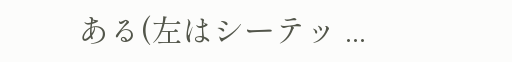ある(左はシーテッ ...